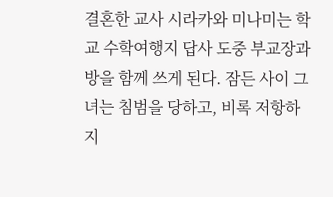결혼한 교사 시라카와 미나미는 학교 수학여행지 답사 도중 부교장과 방을 함께 쓰게 된다. 잠든 사이 그녀는 침범을 당하고, 비록 저항하지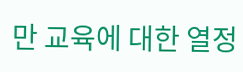만 교육에 대한 열정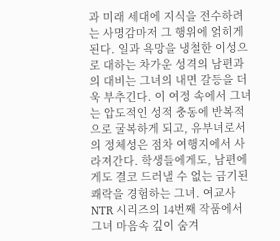과 미래 세대에 지식을 전수하려는 사명감마저 그 행위에 얽히게 된다. 일과 욕망을 냉철한 이성으로 대하는 차가운 성격의 남편과의 대비는 그녀의 내면 갈등을 더욱 부추긴다. 이 여정 속에서 그녀는 압도적인 성적 충동에 반복적으로 굴복하게 되고, 유부녀로서의 정체성은 점차 여행지에서 사라져간다. 학생들에게도, 남편에게도 결코 드러낼 수 없는 금기된 쾌락을 경험하는 그녀. 여교사 NTR 시리즈의 14번째 작품에서 그녀 마음속 깊이 숨겨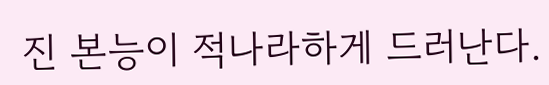진 본능이 적나라하게 드러난다.